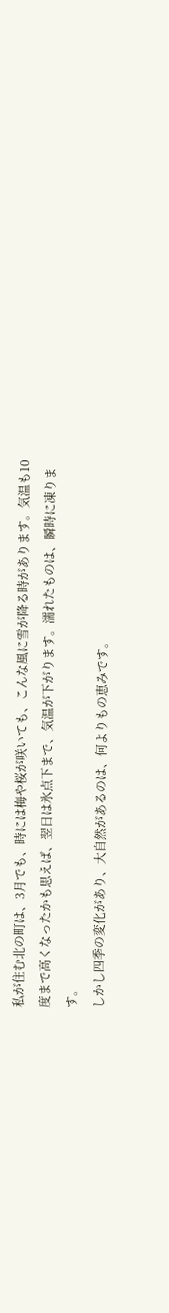私が住む北の町は、3月でも、時には梅や桜が咲いても、こんな風に雪が降る時があります。気温も10度まで高くなったかも思えば、翌日は氷点下まで、気温が下がります。濡れたものは、瞬時に凍ります。
しかし四季の変化があり、大自然があるのは、何よりもの恵みです。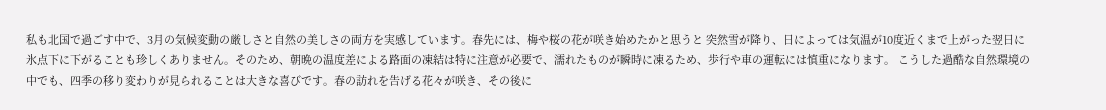私も北国で過ごす中で、3月の気候変動の厳しさと自然の美しさの両方を実感しています。春先には、梅や桜の花が咲き始めたかと思うと 突然雪が降り、日によっては気温が10度近くまで上がった翌日に氷点下に下がることも珍しくありません。そのため、朝晩の温度差による路面の凍結は特に注意が必要で、濡れたものが瞬時に凍るため、歩行や車の運転には慎重になります。 こうした過酷な自然環境の中でも、四季の移り変わりが見られることは大きな喜びです。春の訪れを告げる花々が咲き、その後に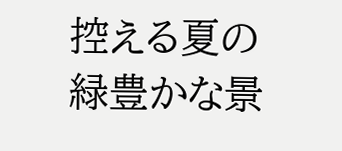控える夏の緑豊かな景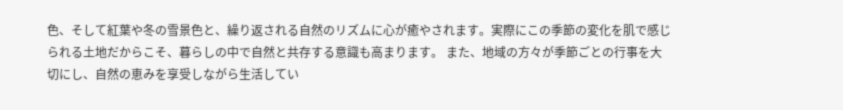色、そして紅葉や冬の雪景色と、繰り返される自然のリズムに心が癒やされます。実際にこの季節の変化を肌で感じられる土地だからこそ、暮らしの中で自然と共存する意識も高まります。 また、地域の方々が季節ごとの行事を大切にし、自然の恵みを享受しながら生活してい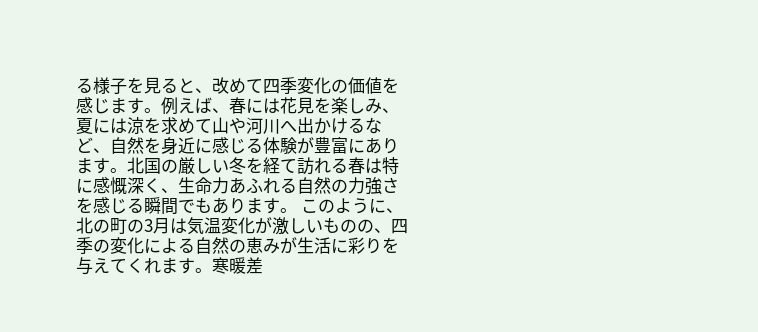る様子を見ると、改めて四季変化の価値を感じます。例えば、春には花見を楽しみ、夏には涼を求めて山や河川へ出かけるなど、自然を身近に感じる体験が豊富にあります。北国の厳しい冬を経て訪れる春は特に感慨深く、生命力あふれる自然の力強さを感じる瞬間でもあります。 このように、北の町の3月は気温変化が激しいものの、四季の変化による自然の恵みが生活に彩りを与えてくれます。寒暖差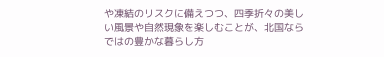や凍結のリスクに備えつつ、四季折々の美しい風景や自然現象を楽しむことが、北国ならではの豊かな暮らし方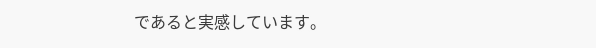であると実感しています。